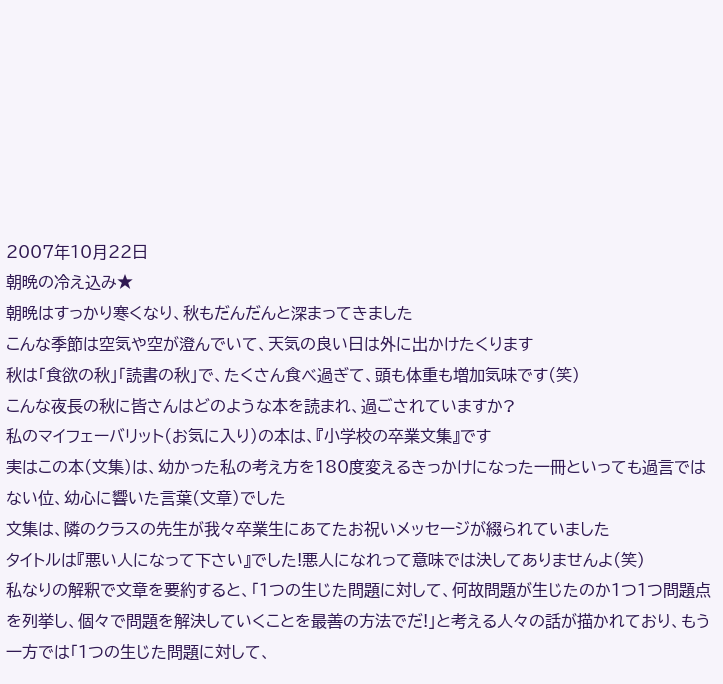2007年10月22日
朝晩の冷え込み★
朝晩はすっかり寒くなり、秋もだんだんと深まってきました
こんな季節は空気や空が澄んでいて、天気の良い日は外に出かけたくります
秋は「食欲の秋」「読書の秋」で、たくさん食べ過ぎて、頭も体重も増加気味です(笑)
こんな夜長の秋に皆さんはどのような本を読まれ、過ごされていますか?
私のマイフェーバリット(お気に入り)の本は、『小学校の卒業文集』です
実はこの本(文集)は、幼かった私の考え方を180度変えるきっかけになった一冊といっても過言ではない位、幼心に響いた言葉(文章)でした
文集は、隣のクラスの先生が我々卒業生にあてたお祝いメッセージが綴られていました
タイトルは『悪い人になって下さい』でした!悪人になれって意味では決してありませんよ(笑)
私なりの解釈で文章を要約すると、「1つの生じた問題に対して、何故問題が生じたのか1つ1つ問題点を列挙し、個々で問題を解決していくことを最善の方法でだ!」と考える人々の話が描かれており、もう一方では「1つの生じた問題に対して、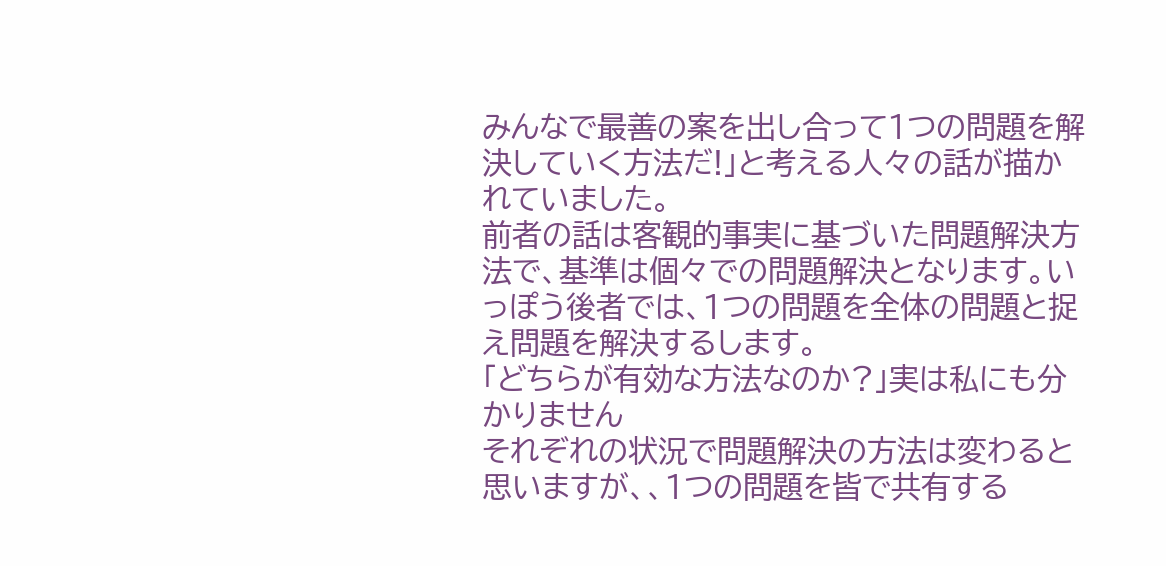みんなで最善の案を出し合って1つの問題を解決していく方法だ!」と考える人々の話が描かれていました。
前者の話は客観的事実に基づいた問題解決方法で、基準は個々での問題解決となります。いっぽう後者では、1つの問題を全体の問題と捉え問題を解決するします。
「どちらが有効な方法なのか?」実は私にも分かりません
それぞれの状況で問題解決の方法は変わると思いますが、、1つの問題を皆で共有する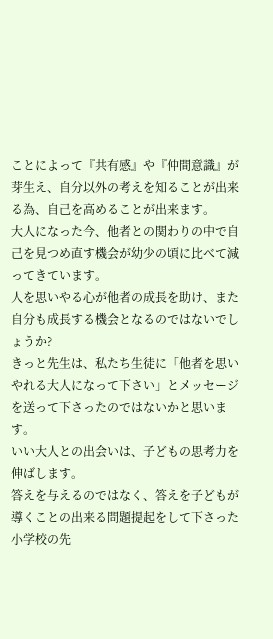ことによって『共有感』や『仲間意識』が芽生え、自分以外の考えを知ることが出来る為、自己を高めることが出来ます。
大人になった今、他者との関わりの中で自己を見つめ直す機会が幼少の頃に比べて減ってきています。
人を思いやる心が他者の成長を助け、また自分も成長する機会となるのではないでしょうか?
きっと先生は、私たち生徒に「他者を思いやれる大人になって下さい」とメッセージを送って下さったのではないかと思います。
いい大人との出会いは、子どもの思考力を伸ばします。
答えを与えるのではなく、答えを子どもが導くことの出来る問題提起をして下さった小学校の先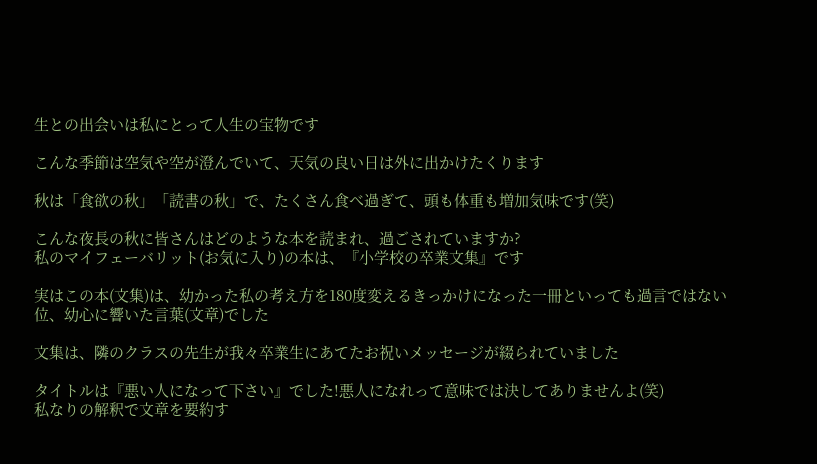生との出会いは私にとって人生の宝物です

こんな季節は空気や空が澄んでいて、天気の良い日は外に出かけたくります

秋は「食欲の秋」「読書の秋」で、たくさん食べ過ぎて、頭も体重も増加気味です(笑)

こんな夜長の秋に皆さんはどのような本を読まれ、過ごされていますか?
私のマイフェーバリット(お気に入り)の本は、『小学校の卒業文集』です

実はこの本(文集)は、幼かった私の考え方を180度変えるきっかけになった一冊といっても過言ではない位、幼心に響いた言葉(文章)でした

文集は、隣のクラスの先生が我々卒業生にあてたお祝いメッセージが綴られていました

タイトルは『悪い人になって下さい』でした!悪人になれって意味では決してありませんよ(笑)
私なりの解釈で文章を要約す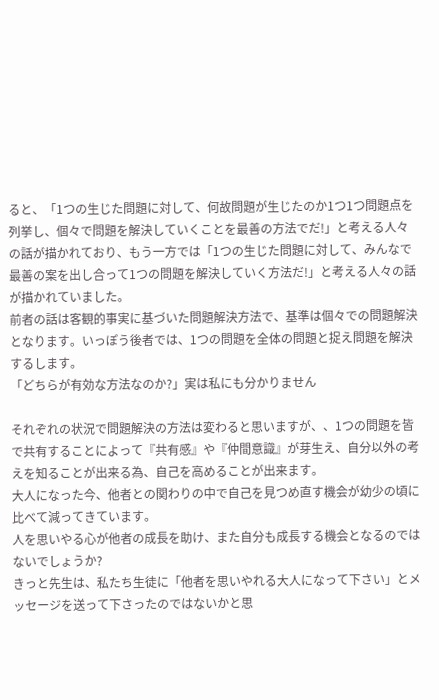ると、「1つの生じた問題に対して、何故問題が生じたのか1つ1つ問題点を列挙し、個々で問題を解決していくことを最善の方法でだ!」と考える人々の話が描かれており、もう一方では「1つの生じた問題に対して、みんなで最善の案を出し合って1つの問題を解決していく方法だ!」と考える人々の話が描かれていました。
前者の話は客観的事実に基づいた問題解決方法で、基準は個々での問題解決となります。いっぽう後者では、1つの問題を全体の問題と捉え問題を解決するします。
「どちらが有効な方法なのか?」実は私にも分かりません

それぞれの状況で問題解決の方法は変わると思いますが、、1つの問題を皆で共有することによって『共有感』や『仲間意識』が芽生え、自分以外の考えを知ることが出来る為、自己を高めることが出来ます。
大人になった今、他者との関わりの中で自己を見つめ直す機会が幼少の頃に比べて減ってきています。
人を思いやる心が他者の成長を助け、また自分も成長する機会となるのではないでしょうか?
きっと先生は、私たち生徒に「他者を思いやれる大人になって下さい」とメッセージを送って下さったのではないかと思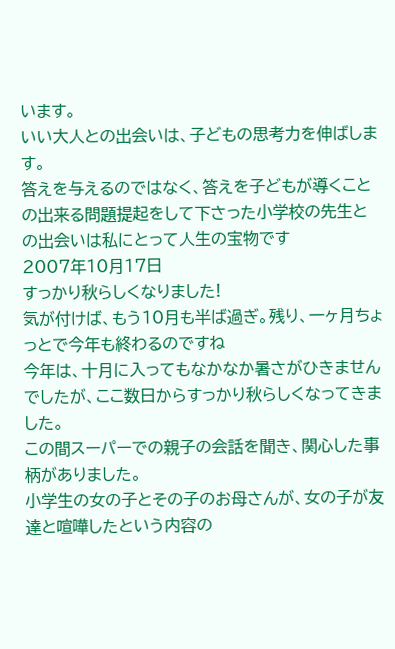います。
いい大人との出会いは、子どもの思考力を伸ばします。
答えを与えるのではなく、答えを子どもが導くことの出来る問題提起をして下さった小学校の先生との出会いは私にとって人生の宝物です
2007年10月17日
すっかり秋らしくなりました!
気が付けば、もう10月も半ば過ぎ。残り、一ヶ月ちょっとで今年も終わるのですね
今年は、十月に入ってもなかなか暑さがひきませんでしたが、ここ数日からすっかり秋らしくなってきました。
この間スーパーでの親子の会話を聞き、関心した事柄がありました。
小学生の女の子とその子のお母さんが、女の子が友達と喧嘩したという内容の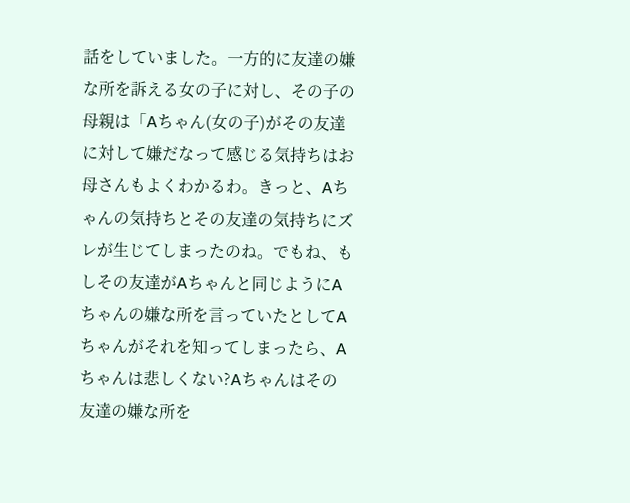話をしていました。一方的に友達の嫌な所を訴える女の子に対し、その子の母親は「Aちゃん(女の子)がその友達に対して嫌だなって感じる気持ちはお母さんもよくわかるわ。きっと、Aちゃんの気持ちとその友達の気持ちにズレが生じてしまったのね。でもね、もしその友達がAちゃんと同じようにAちゃんの嫌な所を言っていたとしてAちゃんがそれを知ってしまったら、Aちゃんは悲しくない?Aちゃんはその友達の嫌な所を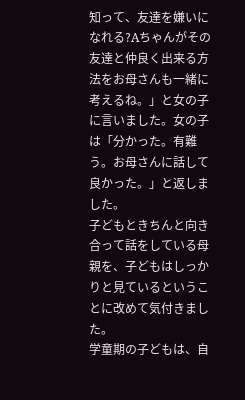知って、友達を嫌いになれる?Aちゃんがその友達と仲良く出来る方法をお母さんも一緒に考えるね。」と女の子に言いました。女の子は「分かった。有難う。お母さんに話して良かった。」と返しました。
子どもときちんと向き合って話をしている母親を、子どもはしっかりと見ているということに改めて気付きました。
学童期の子どもは、自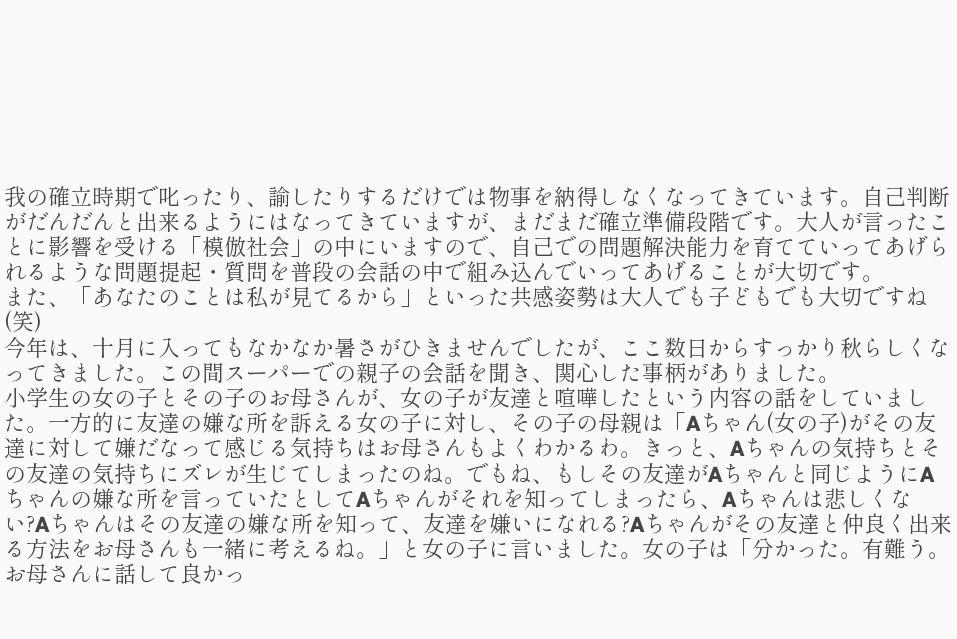我の確立時期で叱ったり、諭したりするだけでは物事を納得しなくなってきています。自己判断がだんだんと出来るようにはなってきていますが、まだまだ確立準備段階です。大人が言ったことに影響を受ける「模倣社会」の中にいますので、自己での問題解決能力を育てていってあげられるような問題提起・質問を普段の会話の中で組み込んでいってあげることが大切です。
また、「あなたのことは私が見てるから」といった共感姿勢は大人でも子どもでも大切ですね(笑)
今年は、十月に入ってもなかなか暑さがひきませんでしたが、ここ数日からすっかり秋らしくなってきました。この間スーパーでの親子の会話を聞き、関心した事柄がありました。
小学生の女の子とその子のお母さんが、女の子が友達と喧嘩したという内容の話をしていました。一方的に友達の嫌な所を訴える女の子に対し、その子の母親は「Aちゃん(女の子)がその友達に対して嫌だなって感じる気持ちはお母さんもよくわかるわ。きっと、Aちゃんの気持ちとその友達の気持ちにズレが生じてしまったのね。でもね、もしその友達がAちゃんと同じようにAちゃんの嫌な所を言っていたとしてAちゃんがそれを知ってしまったら、Aちゃんは悲しくない?Aちゃんはその友達の嫌な所を知って、友達を嫌いになれる?Aちゃんがその友達と仲良く出来る方法をお母さんも一緒に考えるね。」と女の子に言いました。女の子は「分かった。有難う。お母さんに話して良かっ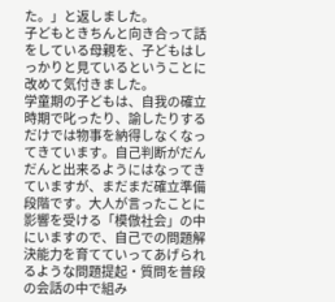た。」と返しました。
子どもときちんと向き合って話をしている母親を、子どもはしっかりと見ているということに改めて気付きました。
学童期の子どもは、自我の確立時期で叱ったり、諭したりするだけでは物事を納得しなくなってきています。自己判断がだんだんと出来るようにはなってきていますが、まだまだ確立準備段階です。大人が言ったことに影響を受ける「模倣社会」の中にいますので、自己での問題解決能力を育てていってあげられるような問題提起・質問を普段の会話の中で組み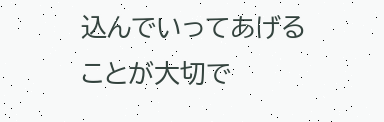込んでいってあげることが大切で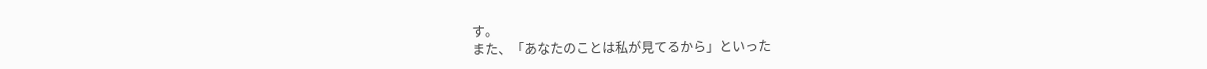す。
また、「あなたのことは私が見てるから」といった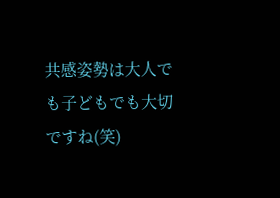共感姿勢は大人でも子どもでも大切ですね(笑)